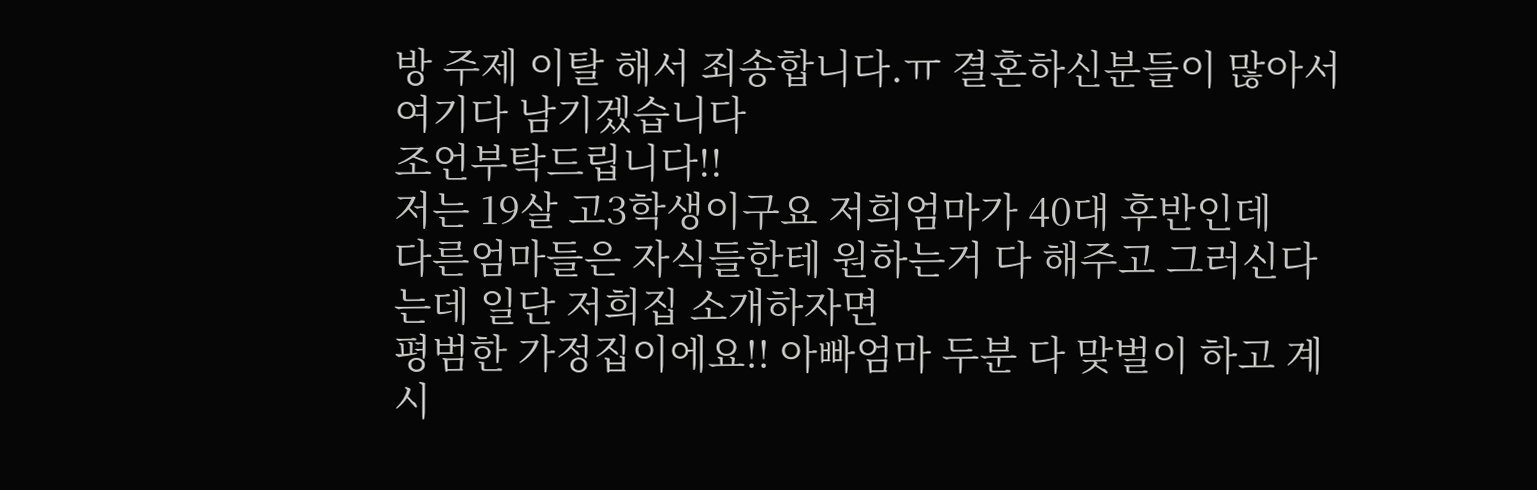방 주제 이탈 해서 죄송합니다.ㅠ 결혼하신분들이 많아서 여기다 남기겠습니다
조언부탁드립니다!!
저는 19살 고3학생이구요 저희엄마가 40대 후반인데
다른엄마들은 자식들한테 원하는거 다 해주고 그러신다는데 일단 저희집 소개하자면
평범한 가정집이에요!! 아빠엄마 두분 다 맞벌이 하고 계시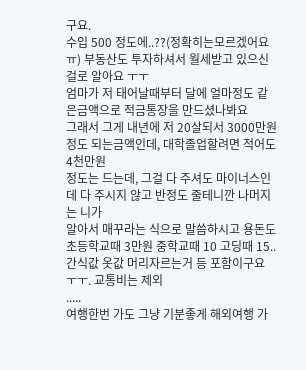구요.
수입 500 정도에..??(정확히는모르겠어요 ㅠ) 부동산도 투자하셔서 월세받고 있으신걸로 알아요 ㅜㅜ
엄마가 저 태어날때부터 달에 얼마정도 같은금액으로 적금통장을 만드셨나봐요
그래서 그게 내년에 저 20살되서 3000만원정도 되는금액인데, 대학졸업할려면 적어도 4천만원
정도는 드는데, 그걸 다 주셔도 마이너스인데 다 주시지 않고 반정도 줄테니깐 나머지는 니가
알아서 매꾸라는 식으로 말씀하시고 용돈도 초등학교때 3만원 중학교때 10 고딩때 15..
간식값 옷값 머리자르는거 등 포함이구요 ㅜㅜ. 교통비는 제외
.....
여행한번 가도 그냥 기분좋게 해외여행 가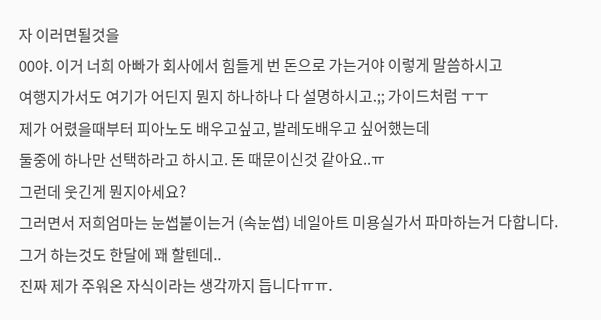자 이러면될것을
00야. 이거 너희 아빠가 회사에서 힘들게 번 돈으로 가는거야 이렇게 말씀하시고
여행지가서도 여기가 어딘지 뭔지 하나하나 다 설명하시고.;; 가이드처럼 ㅜㅜ
제가 어렸을때부터 피아노도 배우고싶고, 발레도배우고 싶어했는데
둘중에 하나만 선택하라고 하시고. 돈 때문이신것 같아요..ㅠ
그런데 웃긴게 뭔지아세요?
그러면서 저희엄마는 눈썹붙이는거 (속눈썹) 네일아트 미용실가서 파마하는거 다합니다.
그거 하는것도 한달에 꽤 할텐데..
진짜 제가 주워온 자식이라는 생각까지 듭니다ㅠㅠ.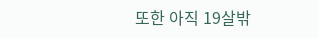또한 아직 19살밖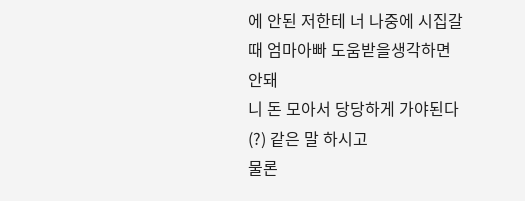에 안된 저한테 너 나중에 시집갈때 엄마아빠 도움받을생각하면 안돼
니 돈 모아서 당당하게 가야된다 (?) 같은 말 하시고
물론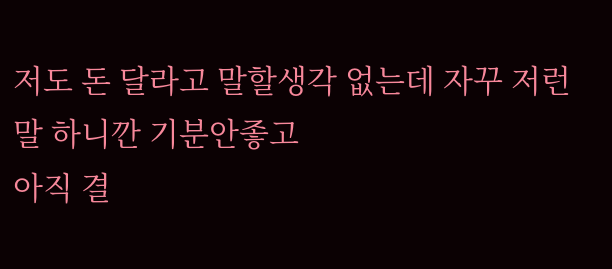저도 돈 달라고 말할생각 없는데 자꾸 저런말 하니깐 기분안좋고
아직 결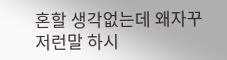혼할 생각없는데 왜자꾸 저런말 하시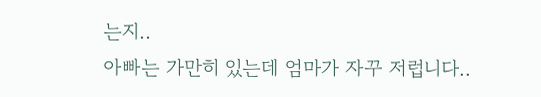는지..
아빠는 가만히 있는데 엄마가 자꾸 저럽니다..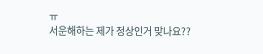ㅠ
서운해하는 제가 정상인거 맞나요??